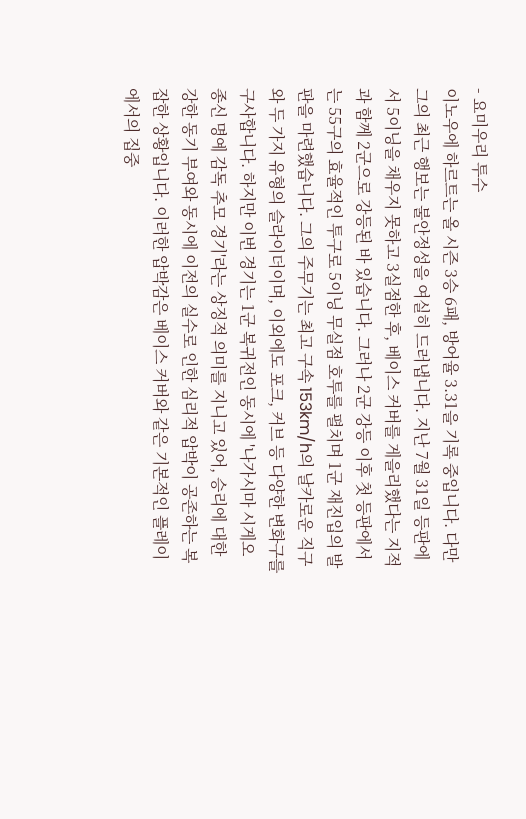- 요미우리 투수
이노우에 하르트는 올 시즌 3승 6패, 방어율 3.31을 기록 중입니다. 다만 그의 최근 행보는 불안정성을 여실히 드러냅니다. 지난 7월 31일 등판에서 5이닝을 채우지 못하고 3실점한 후, 베이스 커버를 게을리했다는 지적과 함께 2군으로 강등된 바 있습니다. 그러나 2군 강등 이후 첫 등판에서는 55구의 효율적인 투구로 5이닝 무실점 호투를 펼치며 1군 재진입의 발판을 마련했습니다. 그의 주무기는 최고 구속 153km/h의 날카로운 직구와 두 가지 유형의 슬라이더이며, 이외에도 포크, 커브 등 다양한 변화구를 구사합니다. 하지만 이번 경기는 1군 복귀전인 동시에 '나가시마 시게오 종신 명예 감독 추모 경기'라는 상징적 의미를 지니고 있어, 승리에 대한 강한 동기 부여와 동시에 이전의 실수로 인한 심리적 압박이 공존하는 복잡한 상황입니다. 이러한 압박감은 베이스 커버와 같은 기본적인 플레이에서의 집중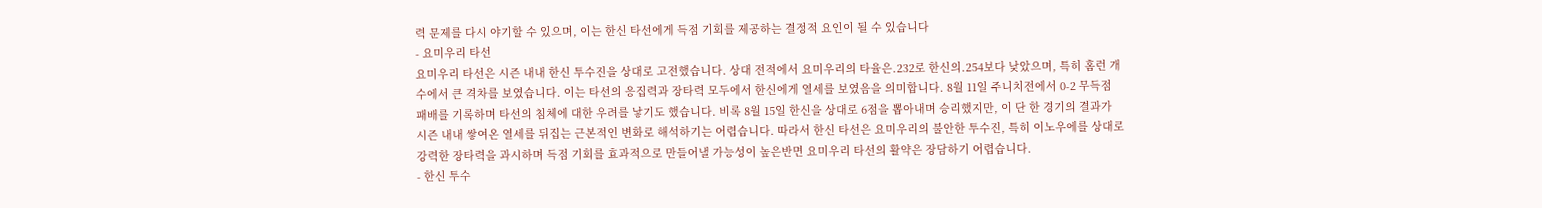력 문제를 다시 야기할 수 있으며, 이는 한신 타선에게 득점 기회를 제공하는 결정적 요인이 될 수 있습니다
- 요미우리 타선
요미우리 타선은 시즌 내내 한신 투수진을 상대로 고전했습니다. 상대 전적에서 요미우리의 타율은.232로 한신의.254보다 낮았으며, 특히 홈런 개수에서 큰 격차를 보였습니다. 이는 타선의 응집력과 장타력 모두에서 한신에게 열세를 보였음을 의미합니다. 8월 11일 주니치전에서 0-2 무득점 패배를 기록하며 타선의 침체에 대한 우려를 낳기도 했습니다. 비록 8월 15일 한신을 상대로 6점을 뽑아내며 승리했지만, 이 단 한 경기의 결과가 시즌 내내 쌓여온 열세를 뒤집는 근본적인 변화로 해석하기는 어렵습니다. 따라서 한신 타선은 요미우리의 불안한 투수진, 특히 이노우에를 상대로 강력한 장타력을 과시하며 득점 기회를 효과적으로 만들어낼 가능성이 높은반면 요미우리 타선의 활약은 장담하기 어렵습니다.
- 한신 투수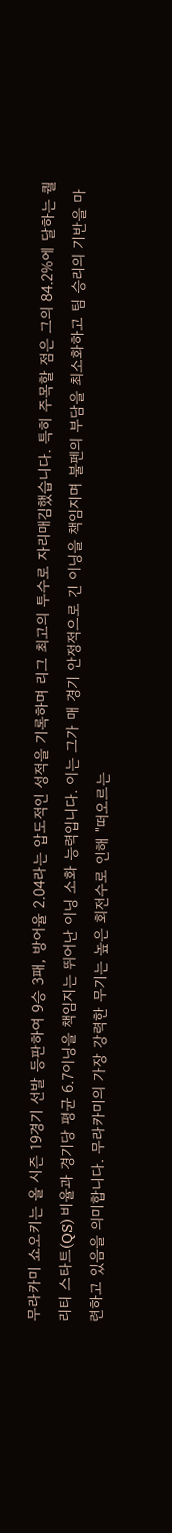무라카미 쇼오키는 올 시즌 19경기 선발 등판하여 9승 3패, 방어율 2.04라는 압도적인 성적을 기록하며 리그 최고의 투수로 자리매김했습니다. 특히 주목할 점은 그의 84.2%에 달하는 퀄리티 스타트(QS) 비율과 경기당 평균 6.7이닝을 책임지는 뛰어난 이닝 소화 능력입니다. 이는 그가 매 경기 안정적으로 긴 이닝을 책임지며 불펜의 부담을 최소화하고 팀 승리의 기반을 마련하고 있음을 의미합니다. 무라카미의 가장 강력한 무기는 높은 회전수로 인해 "떠오르는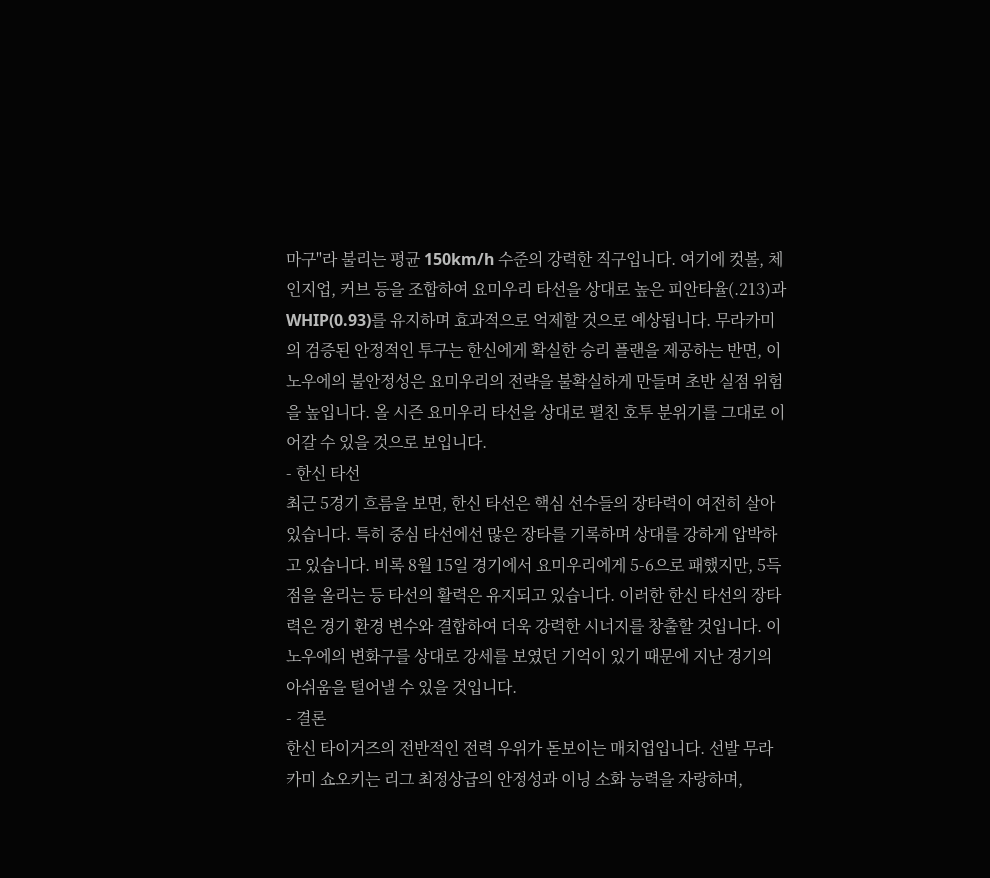마구"라 불리는 평균 150km/h 수준의 강력한 직구입니다. 여기에 컷볼, 체인지업, 커브 등을 조합하여 요미우리 타선을 상대로 높은 피안타율(.213)과 WHIP(0.93)를 유지하며 효과적으로 억제할 것으로 예상됩니다. 무라카미의 검증된 안정적인 투구는 한신에게 확실한 승리 플랜을 제공하는 반면, 이노우에의 불안정성은 요미우리의 전략을 불확실하게 만들며 초반 실점 위험을 높입니다. 올 시즌 요미우리 타선을 상대로 펼친 호투 분위기를 그대로 이어갈 수 있을 것으로 보입니다.
- 한신 타선
최근 5경기 흐름을 보면, 한신 타선은 핵심 선수들의 장타력이 여전히 살아있습니다. 특히 중심 타선에선 많은 장타를 기록하며 상대를 강하게 압박하고 있습니다. 비록 8월 15일 경기에서 요미우리에게 5-6으로 패했지만, 5득점을 올리는 등 타선의 활력은 유지되고 있습니다. 이러한 한신 타선의 장타력은 경기 환경 변수와 결합하여 더욱 강력한 시너지를 창출할 것입니다. 이노우에의 변화구를 상대로 강세를 보였던 기억이 있기 때문에 지난 경기의 아쉬움을 털어낼 수 있을 것입니다.
- 결론
한신 타이거즈의 전반적인 전력 우위가 돋보이는 매치업입니다. 선발 무라카미 쇼오키는 리그 최정상급의 안정성과 이닝 소화 능력을 자랑하며,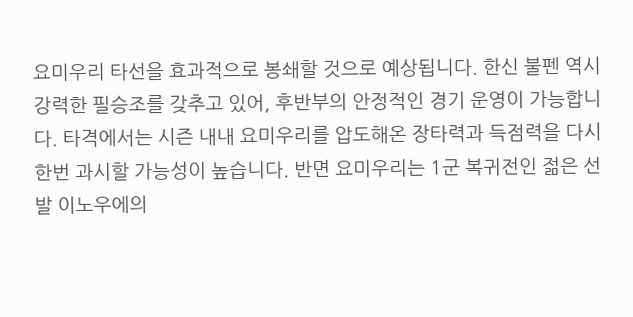요미우리 타선을 효과적으로 봉쇄할 것으로 예상됩니다. 한신 불펜 역시 강력한 필승조를 갖추고 있어, 후반부의 안정적인 경기 운영이 가능합니다. 타격에서는 시즌 내내 요미우리를 압도해온 장타력과 득점력을 다시 한번 과시할 가능성이 높습니다. 반면 요미우리는 1군 복귀전인 젊은 선발 이노우에의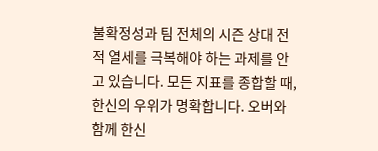불확정성과 팀 전체의 시즌 상대 전적 열세를 극복해야 하는 과제를 안고 있습니다. 모든 지표를 종합할 때, 한신의 우위가 명확합니다. 오버와 함께 한신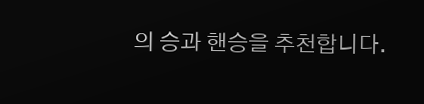의 승과 핸승을 추천합니다.